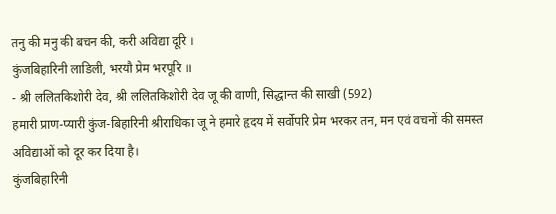तनु की मनु की बचन की, करी अविद्या दूरि ।
कुंजबिहारिनी लाडिली, भरयौ प्रेम भरपूरि ॥
- श्री ललितकिशोरी देव, श्री ललितकिशोरी देव जू की वाणी, सिद्धान्त की साखी (592)
हमारी प्राण-प्यारी कुंज-बिहारिनी श्रीराधिका जू ने हमारे हृदय में सर्वोपरि प्रेम भरकर तन, मन एवं वचनों की समस्त अविद्याओं को दूर कर दिया है।
कुंजबिहारिनी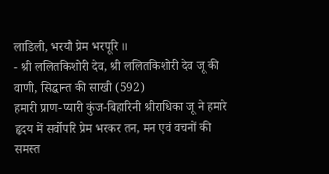लाडिली, भरयौ प्रेम भरपूरि ॥
- श्री ललितकिशोरी देव, श्री ललितकिशोरी देव जू की वाणी, सिद्धान्त की साखी (592)
हमारी प्राण-प्यारी कुंज-बिहारिनी श्रीराधिका जू ने हमारे हृदय में सर्वोपरि प्रेम भरकर तन, मन एवं वचनों की समस्त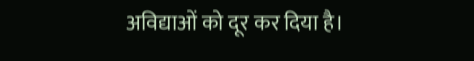अविद्याओं को दूर कर दिया है।